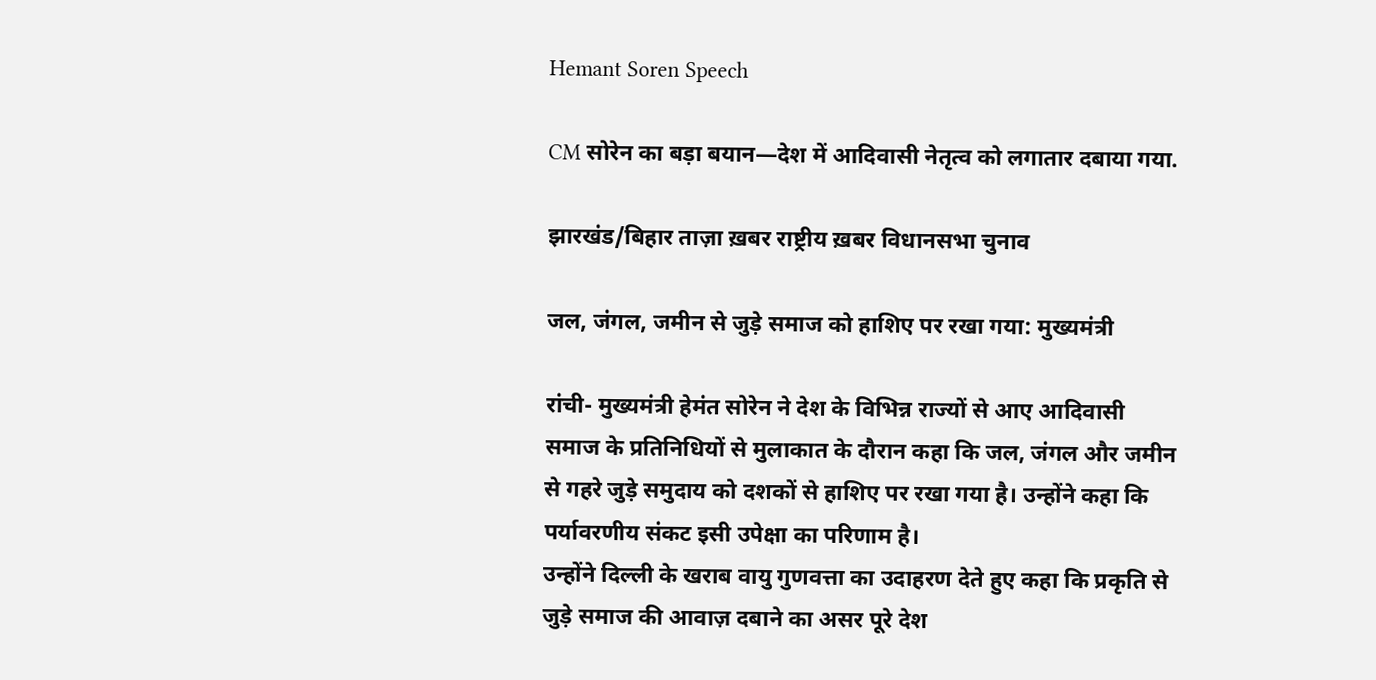Hemant Soren Speech

CM सोरेन का बड़ा बयान—देश में आदिवासी नेतृत्व को लगातार दबाया गया.

झारखंड/बिहार ताज़ा ख़बर राष्ट्रीय ख़बर विधानसभा चुनाव

जल, जंगल, जमीन से जुड़े समाज को हाशिए पर रखा गया: मुख्यमंत्री

रांची- मुख्यमंत्री हेमंत सोरेन ने देश के विभिन्न राज्यों से आए आदिवासी समाज के प्रतिनिधियों से मुलाकात के दौरान कहा कि जल, जंगल और जमीन से गहरे जुड़े समुदाय को दशकों से हाशिए पर रखा गया है। उन्होंने कहा कि पर्यावरणीय संकट इसी उपेक्षा का परिणाम है।
उन्होंने दिल्ली के खराब वायु गुणवत्ता का उदाहरण देते हुए कहा कि प्रकृति से जुड़े समाज की आवाज़ दबाने का असर पूरे देश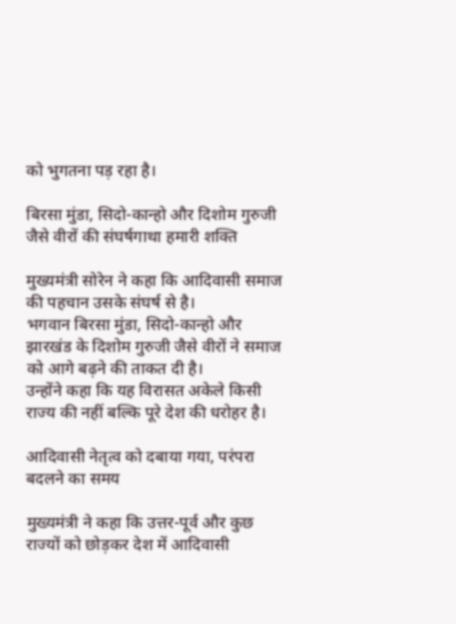को भुगतना पड़ रहा है।

बिरसा मुंडा, सिदो-कान्हो और दिशोम गुरुजी जैसे वीरों की संघर्षगाथा हमारी शक्ति

मुख्यमंत्री सोरेन ने कहा कि आदिवासी समाज की पहचान उसके संघर्ष से है।
भगवान बिरसा मुंडा, सिदो-कान्हो और झारखंड के दिशोम गुरुजी जैसे वीरों ने समाज को आगे बढ़ने की ताकत दी है।
उन्होंने कहा कि यह विरासत अकेले किसी राज्य की नहीं बल्कि पूरे देश की धरोहर है।

आदिवासी नेतृत्व को दबाया गया, परंपरा बदलने का समय

मुख्यमंत्री ने कहा कि उत्तर-पूर्व और कुछ राज्यों को छोड़कर देश में आदिवासी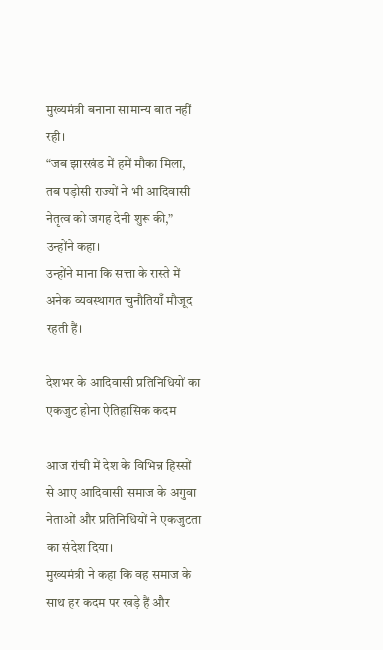मुख्यमंत्री बनाना सामान्य बात नहीं रही।
“जब झारखंड में हमें मौका मिला, तब पड़ोसी राज्यों ने भी आदिवासी नेतृत्व को जगह देनी शुरू की,” उन्होंने कहा।
उन्होंने माना कि सत्ता के रास्ते में अनेक व्यवस्थागत चुनौतियाँ मौजूद रहती हैं।

देशभर के आदिवासी प्रतिनिधियों का एकजुट होना ऐतिहासिक कदम

आज रांची में देश के विभिन्न हिस्सों से आए आदिवासी समाज के अगुवा नेताओं और प्रतिनिधियों ने एकजुटता का संदेश दिया।
मुख्यमंत्री ने कहा कि वह समाज के साथ हर कदम पर खड़े हैं और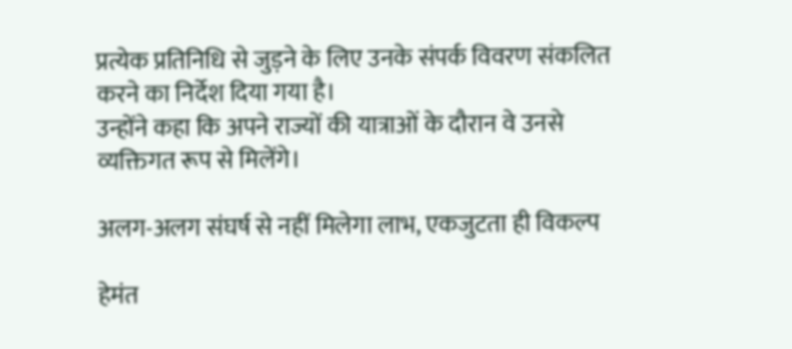प्रत्येक प्रतिनिधि से जुड़ने के लिए उनके संपर्क विवरण संकलित करने का निर्देश दिया गया है।
उन्होंने कहा कि अपने राज्यों की यात्राओं के दौरान वे उनसे व्यक्तिगत रूप से मिलेंगे।

अलग-अलग संघर्ष से नहीं मिलेगा लाभ, एकजुटता ही विकल्प

हेमंत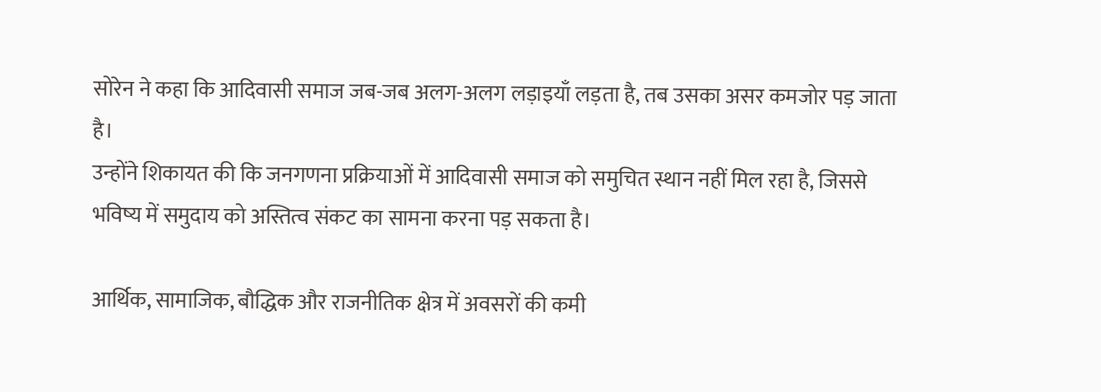सोरेन ने कहा कि आदिवासी समाज जब-जब अलग-अलग लड़ाइयाँ लड़ता है, तब उसका असर कमजोर पड़ जाता है।
उन्होंने शिकायत की कि जनगणना प्रक्रियाओं में आदिवासी समाज को समुचित स्थान नहीं मिल रहा है, जिससे भविष्य में समुदाय को अस्तित्व संकट का सामना करना पड़ सकता है।

आर्थिक, सामाजिक, बौद्धिक और राजनीतिक क्षेत्र में अवसरों की कमी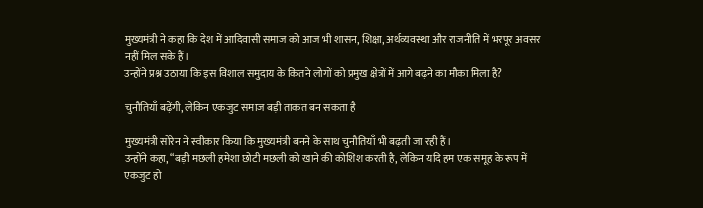मुख्यमंत्री ने कहा कि देश में आदिवासी समाज को आज भी शासन, शिक्षा, अर्थव्यवस्था और राजनीति में भरपूर अवसर नहीं मिल सके हैं।
उन्होंने प्रश्न उठाया कि इस विशाल समुदाय के कितने लोगों को प्रमुख क्षेत्रों में आगे बढ़ने का मौका मिला है?

चुनौतियाँ बढ़ेंगी, लेकिन एकजुट समाज बड़ी ताकत बन सकता है

मुख्यमंत्री सोरेन ने स्वीकार किया कि मुख्यमंत्री बनने के साथ चुनौतियाँ भी बढ़ती जा रही हैं।
उन्होंने कहा, “बड़ी मछली हमेशा छोटी मछली को खाने की कोशिश करती है, लेकिन यदि हम एक समूह के रूप में एकजुट हो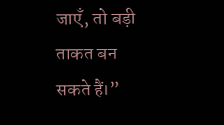जाएँ, तो बड़ी ताकत बन सकते हैं।”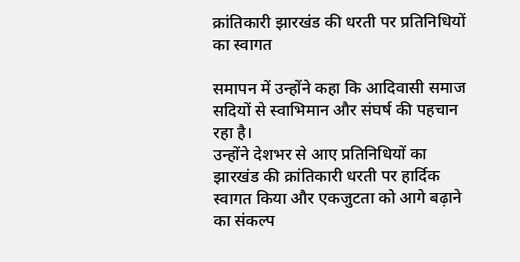क्रांतिकारी झारखंड की धरती पर प्रतिनिधियों का स्वागत

समापन में उन्होंने कहा कि आदिवासी समाज सदियों से स्वाभिमान और संघर्ष की पहचान रहा है।
उन्होंने देशभर से आए प्रतिनिधियों का झारखंड की क्रांतिकारी धरती पर हार्दिक स्वागत किया और एकजुटता को आगे बढ़ाने का संकल्प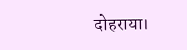दोहराया।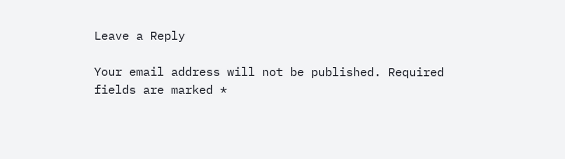Leave a Reply

Your email address will not be published. Required fields are marked *